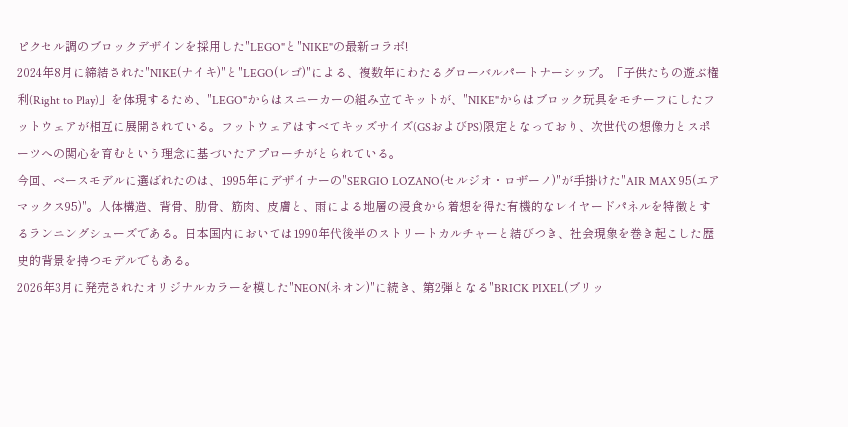ピクセル調のブロックデザインを採用した"LEGO"と"NIKE"の最新コラボ!
2024年8月に締結された"NIKE(ナイキ)"と"LEGO(レゴ)"による、複数年にわたるグローバルパートナーシップ。「子供たちの遊ぶ権利(Right to Play)」を体現するため、"LEGO"からはスニーカーの組み立てキットが、"NIKE"からはブロック玩具をモチーフにしたフットウェアが相互に展開されている。フットウェアはすべてキッズサイズ(GSおよびPS)限定となっており、次世代の想像力とスポーツへの関心を育むという理念に基づいたアプローチがとられている。
今回、ベースモデルに選ばれたのは、1995年にデザイナーの"SERGIO LOZANO(セルジオ・ロザーノ)"が手掛けた"AIR MAX 95(エアマックス95)"。人体構造、背骨、肋骨、筋肉、皮膚と、雨による地層の浸食から着想を得た有機的なレイヤードパネルを特徴とするランニングシューズである。日本国内においては1990年代後半のストリートカルチャーと結びつき、社会現象を巻き起こした歴史的背景を持つモデルでもある。
2026年3月に発売されたオリジナルカラーを模した"NEON(ネオン)"に続き、第2弾となる"BRICK PIXEL(ブリッ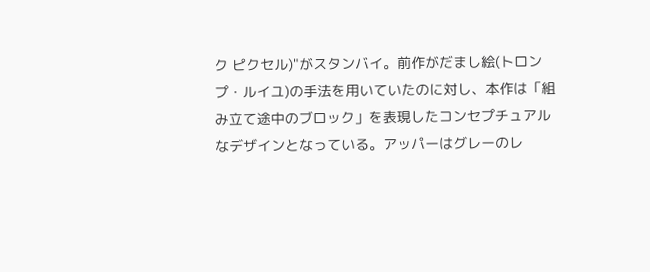ク ピクセル)"がスタンバイ。前作がだまし絵(トロンプ・ルイユ)の手法を用いていたのに対し、本作は「組み立て途中のブロック」を表現したコンセプチュアルなデザインとなっている。アッパーはグレーのレ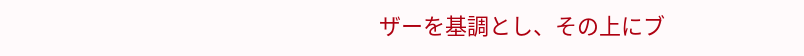ザーを基調とし、その上にブ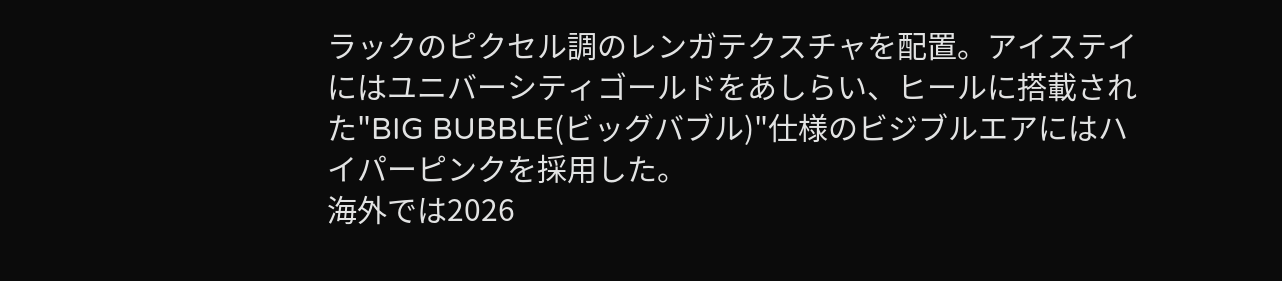ラックのピクセル調のレンガテクスチャを配置。アイステイにはユニバーシティゴールドをあしらい、ヒールに搭載された"BIG BUBBLE(ビッグバブル)"仕様のビジブルエアにはハイパーピンクを採用した。
海外では2026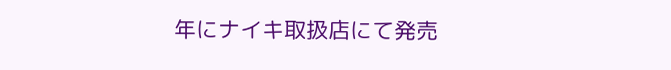年にナイキ取扱店にて発売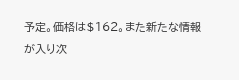予定。価格は$162。また新たな情報が入り次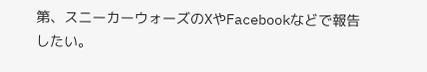第、スニーカーウォーズのXやFacebookなどで報告したい。